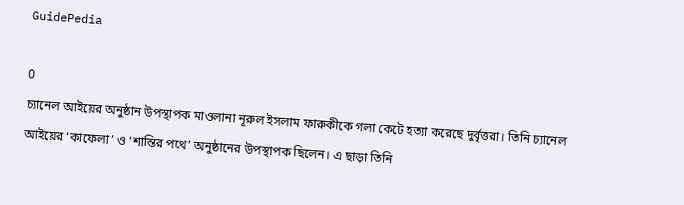GuidePedia

0
চ্যানেল আইয়ের অনুষ্ঠান উপস্থাপক মাওলানা নূরুল ইসলাম ফারুকীকে গলা কেটে হত্যা করেছে দুর্বৃত্তরা। তিনি চ্যানেল আইয়ের ‘কাফেলা’ ও ‘শান্তির পথে’ অনুষ্ঠানের উপস্থাপক ছিলেন। এ ছাড়া তিনি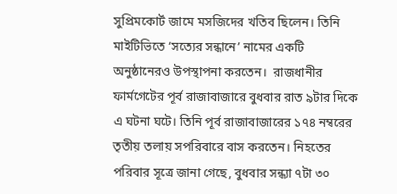সুপ্রিমকোর্ট জামে মসজিদের খতিব ছিলেন। তিনি মাইটিভিতে ‘সত্যের সন্ধানে’ নামের একটি অনুষ্ঠানেরও উপস্থাপনা করতেন।  রাজধানীর ফার্মগেটের পূর্ব রাজাবাজারে বুধবার রাত ৯টার দিকে এ ঘটনা ঘটে। তিনি পূর্ব রাজাবাজারের ১৭৪ নম্বরের তৃতীয় তলায় সপরিবারে বাস করতেন। নিহতের পরিবার সূত্রে জানা গেছে, বুধবার সন্ধ্যা ৭টা ৩০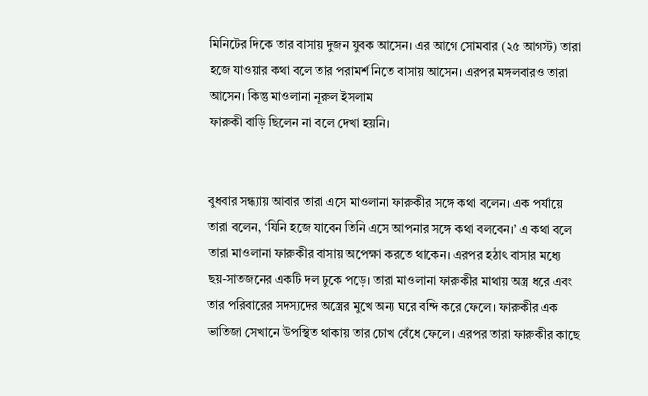মিনিটের দিকে তার বাসায় দুজন যুবক আসেন। এর আগে সোমবার (২৫ আগস্ট) তারা হজে যাওয়ার কথা বলে তার পরামর্শ নিতে বাসায় আসেন। এরপর মঙ্গলবারও তারা আসেন। কিন্তু মাওলানা নূরুল ইসলাম
ফারুকী বাড়ি ছিলেন না বলে দেখা হয়নি।


বুধবার সন্ধ্যায় আবার তারা এসে মাওলানা ফারুকীর সঙ্গে কথা বলেন। এক পর্যায়ে তারা বলেন, ‘যিনি হজে যাবেন তিনি এসে আপনার সঙ্গে কথা বলবেন।’ এ কথা বলে তারা মাওলানা ফারুকীর বাসায় অপেক্ষা করতে থাকেন। এরপর হঠাৎ বাসার মধ্যে ছয়-সাতজনের একটি দল ঢুকে পড়ে। তারা মাওলানা ফারুকীর মাথায় অস্ত্র ধরে এবং তার পরিবারের সদস্যদের অস্ত্রের মুখে অন্য ঘরে বন্দি করে ফেলে। ফারুকীর এক ভাতিজা সেখানে উপস্থিত থাকায় তার চোখ বেঁধে ফেলে। এরপর তারা ফারুকীর কাছে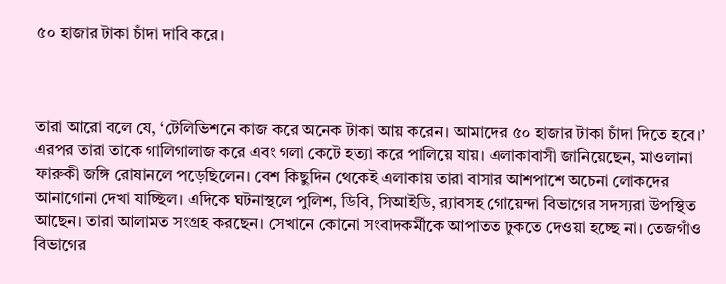৫০ হাজার টাকা চাঁদা দাবি করে।



তারা আরো বলে যে, ‘টেলিভিশনে কাজ করে অনেক টাকা আয় করেন। আমাদের ৫০ হাজার টাকা চাঁদা দিতে হবে।’ এরপর তারা তাকে গালিগালাজ করে এবং গলা কেটে হত্যা করে পালিয়ে যায়। এলাকাবাসী জানিয়েছেন, মাওলানা ফারুকী জঙ্গি রোষানলে পড়েছিলেন। বেশ কিছুদিন থেকেই এলাকায় তারা বাসার আশপাশে অচেনা লোকদের আনাগোনা দেখা যাচ্ছিল। এদিকে ঘটনাস্থলে পুলিশ, ডিবি, সিআইডি, র‌্যাবসহ গোয়েন্দা বিভাগের সদস্যরা উপস্থিত আছেন। তারা আলামত সংগ্রহ করছেন। সেখানে কোনো সংবাদকর্মীকে আপাতত ঢুকতে দেওয়া হচ্ছে না। তেজগাঁও বিভাগের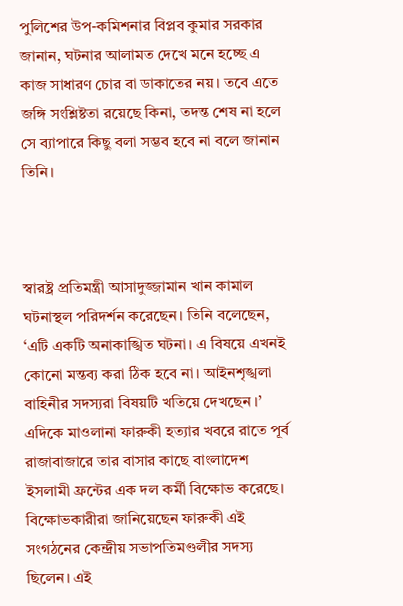পুলিশের উপ-কমিশনার বিপ্লব কুমার সরকার জানান, ঘটনার আলামত দেখে মনে হচ্ছে এ কাজ সাধারণ চোর বা ডাকাতের নয়। তবে এতে জঙ্গি সংশ্লিষ্টতা রয়েছে কিনা, তদন্ত শেষ না হলে সে ব্যাপারে কিছু বলা সম্ভব হবে না বলে জানান তিনি।



স্বারষ্ট্র প্রতিমন্ত্রী আসাদুজ্জামান খান কামাল ঘটনাস্থল পরিদর্শন করেছেন। তিনি বলেছেন, ‘এটি একটি অনাকাঙ্খিত ঘটনা। এ বিষয়ে এখনই কোনো মন্তব্য করা ঠিক হবে না। আইনশৃঙ্খলা বাহিনীর সদস্যরা বিষয়টি খতিয়ে দেখছেন ।’ এদিকে মাওলানা ফারুকী হত্যার খবরে রাতে পূর্ব রাজাবাজারে তার বাসার কাছে বাংলাদেশ ইসলামী ফ্রন্টের এক দল কর্মী বিক্ষোভ করেছে। বিক্ষোভকারীরা জানিয়েছেন ফারুকী এই সংগঠনের কেন্দ্রীয় সভাপতিমণ্ডলীর সদস্য ছিলেন। এই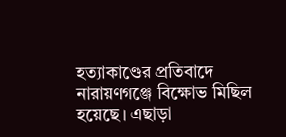হত্যাকাণ্ডের প্রতিবাদে নারায়ণগঞ্জে বিক্ষোভ মিছিল হয়েছে। এছাড়া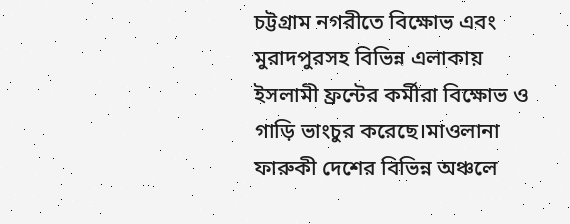চট্টগ্রাম নগরীতে বিক্ষোভ এবং মুরাদপুরসহ বিভিন্ন এলাকায় ইসলামী ফ্রন্টের কর্মীরা বিক্ষোভ ও গাড়ি ভাংচুর করেছে।মাওলানা ফারুকী দেশের বিভিন্ন অঞ্চলে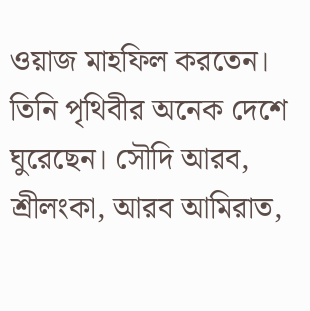ওয়াজ মাহফিল করতেন। তিনি পৃথিবীর অনেক দেশে ঘুরেছেন। সৌদি আরব, শ্রীলংকা, আরব আমিরাত,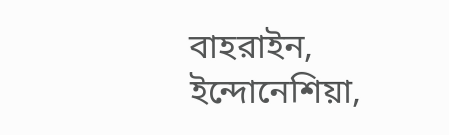বাহরাইন, ইন্দোনেশিয়া,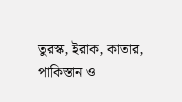তুরস্ক, ইরাক, কাতার, পাকিস্তান ও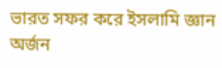ভারত সফর করে ইসলামি জ্ঞান অর্জন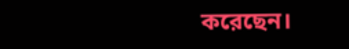করেছেন।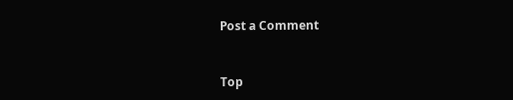Post a Comment


Top